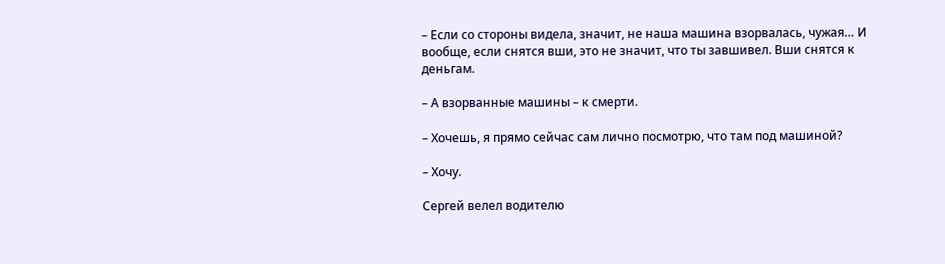– Если со стороны видела, значит, не наша машина взорвалась, чужая… И вообще, если снятся вши, это не значит, что ты завшивел. Вши снятся к деньгам.

– А взорванные машины – к смерти.

– Хочешь, я прямо сейчас сам лично посмотрю, что там под машиной?

– Хочу.

Сергей велел водителю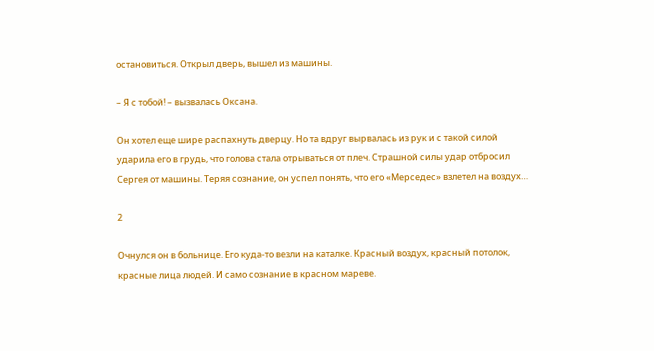остановиться. Открыл дверь, вышел из машины.

– Я с тобой! – вызвалась Оксана.

Он хотел еще шире распахнуть дверцу. Но та вдруг вырвалась из рук и с такой силой ударила его в грудь, что голова стала отрываться от плеч. Страшной силы удар отбросил Сергея от машины. Теряя сознание, он успел понять, что его «Мерседес» взлетел на воздух…

2

Очнулся он в больнице. Его куда-то везли на каталке. Красный воздух, красный потолок, красные лица людей. И само сознание в красном мареве.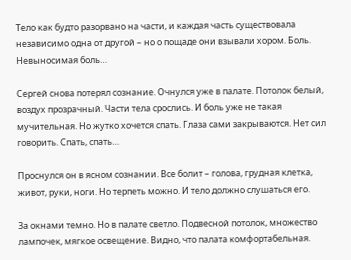Тело как будто разорвано на части, и каждая часть существовала независимо одна от другой – но о пощаде они взывали хором. Боль. Невыносимая боль…

Сергей снова потерял сознание. Очнулся уже в палате. Потолок белый, воздух прозрачный. Части тела срослись. И боль уже не такая мучительная. Но жутко хочется спать. Глаза сами закрываются. Нет сил говорить. Спать, спать…

Проснулся он в ясном сознании. Все болит – голова, грудная клетка, живот, руки, ноги. Но терпеть можно. И тело должно слушаться его.

За окнами темно. Но в палате светло. Подвесной потолок, множество лампочек, мягкое освещение. Видно, что палата комфортабельная.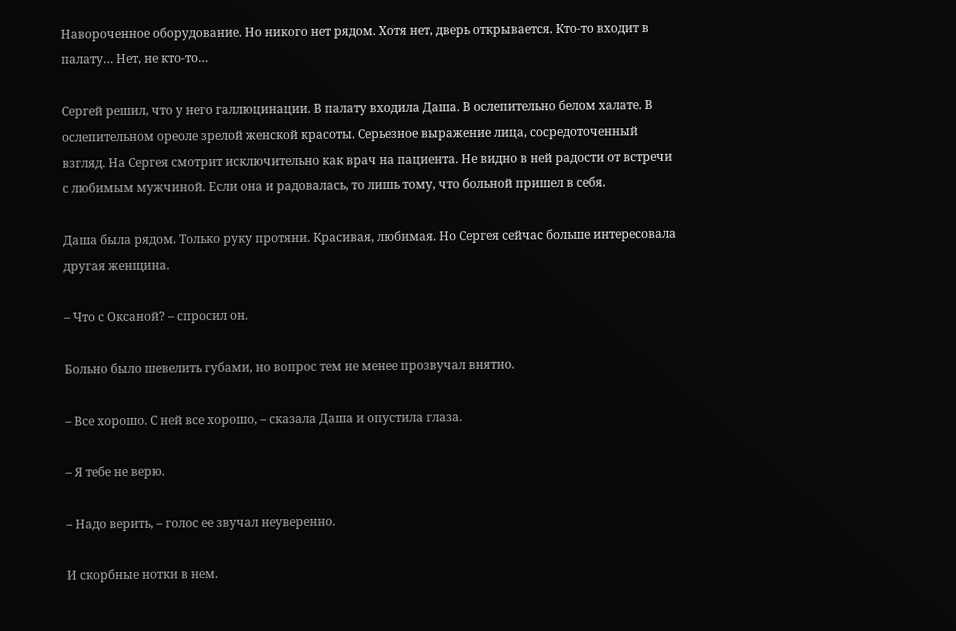Навороченное оборудование. Но никого нет рядом. Хотя нет, дверь открывается. Кто-то входит в палату… Нет, не кто-то…

Сергей решил, что у него галлюцинации. В палату входила Даша. В ослепительно белом халате. В ослепительном ореоле зрелой женской красоты. Серьезное выражение лица, сосредоточенный взгляд. На Сергея смотрит исключительно как врач на пациента. Не видно в ней радости от встречи с любимым мужчиной. Если она и радовалась, то лишь тому, что больной пришел в себя.

Даша была рядом. Только руку протяни. Красивая, любимая. Но Сергея сейчас больше интересовала другая женщина.

– Что с Оксаной? – спросил он.

Больно было шевелить губами, но вопрос тем не менее прозвучал внятно.

– Все хорошо. С ней все хорошо, – сказала Даша и опустила глаза.

– Я тебе не верю.

– Надо верить, – голос ее звучал неуверенно.

И скорбные нотки в нем.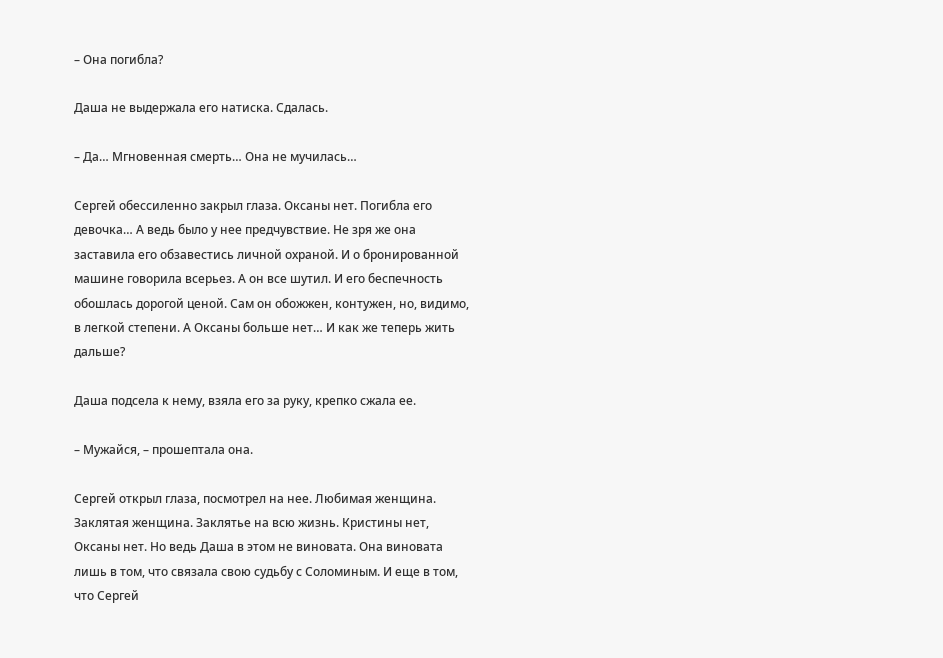– Она погибла?

Даша не выдержала его натиска. Сдалась.

– Да… Мгновенная смерть… Она не мучилась…

Сергей обессиленно закрыл глаза. Оксаны нет. Погибла его девочка… А ведь было у нее предчувствие. Не зря же она заставила его обзавестись личной охраной. И о бронированной машине говорила всерьез. А он все шутил. И его беспечность обошлась дорогой ценой. Сам он обожжен, контужен, но, видимо, в легкой степени. А Оксаны больше нет… И как же теперь жить дальше?

Даша подсела к нему, взяла его за руку, крепко сжала ее.

– Мужайся, – прошептала она.

Сергей открыл глаза, посмотрел на нее. Любимая женщина. Заклятая женщина. Заклятье на всю жизнь. Кристины нет, Оксаны нет. Но ведь Даша в этом не виновата. Она виновата лишь в том, что связала свою судьбу с Соломиным. И еще в том, что Сергей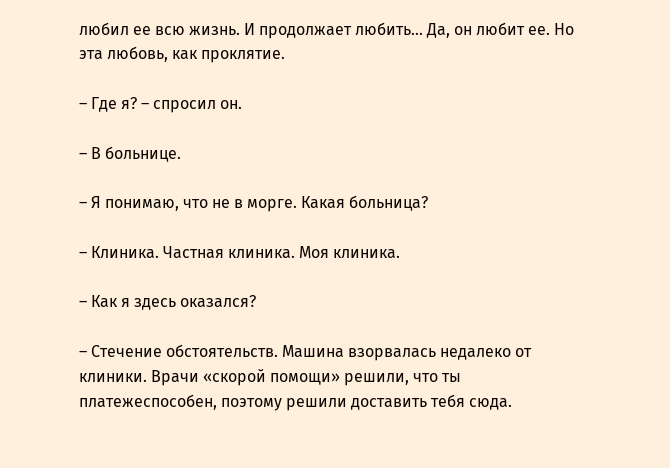любил ее всю жизнь. И продолжает любить… Да, он любит ее. Но эта любовь, как проклятие.

– Где я? – спросил он.

– В больнице.

– Я понимаю, что не в морге. Какая больница?

– Клиника. Частная клиника. Моя клиника.

– Как я здесь оказался?

– Стечение обстоятельств. Машина взорвалась недалеко от клиники. Врачи «скорой помощи» решили, что ты платежеспособен, поэтому решили доставить тебя сюда.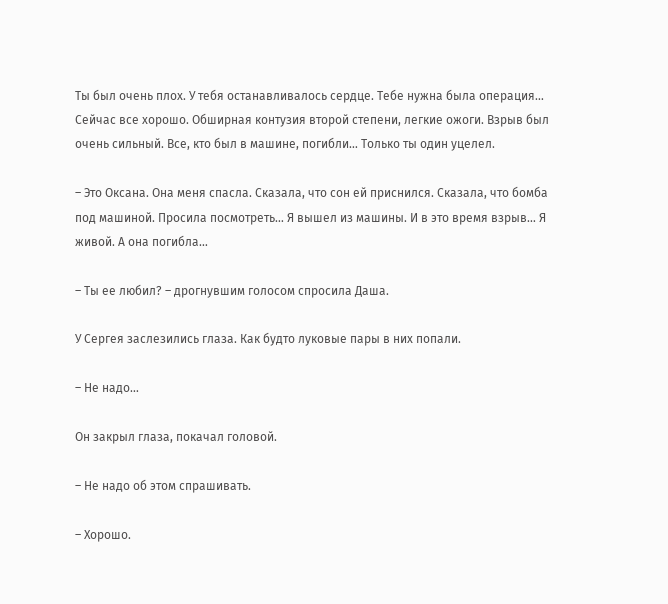Ты был очень плох. У тебя останавливалось сердце. Тебе нужна была операция… Сейчас все хорошо. Обширная контузия второй степени, легкие ожоги. Взрыв был очень сильный. Все, кто был в машине, погибли… Только ты один уцелел.

– Это Оксана. Она меня спасла. Сказала, что сон ей приснился. Сказала, что бомба под машиной. Просила посмотреть… Я вышел из машины. И в это время взрыв… Я живой. А она погибла…

– Ты ее любил? – дрогнувшим голосом спросила Даша.

У Сергея заслезились глаза. Как будто луковые пары в них попали.

– Не надо…

Он закрыл глаза, покачал головой.

– Не надо об этом спрашивать.

– Хорошо.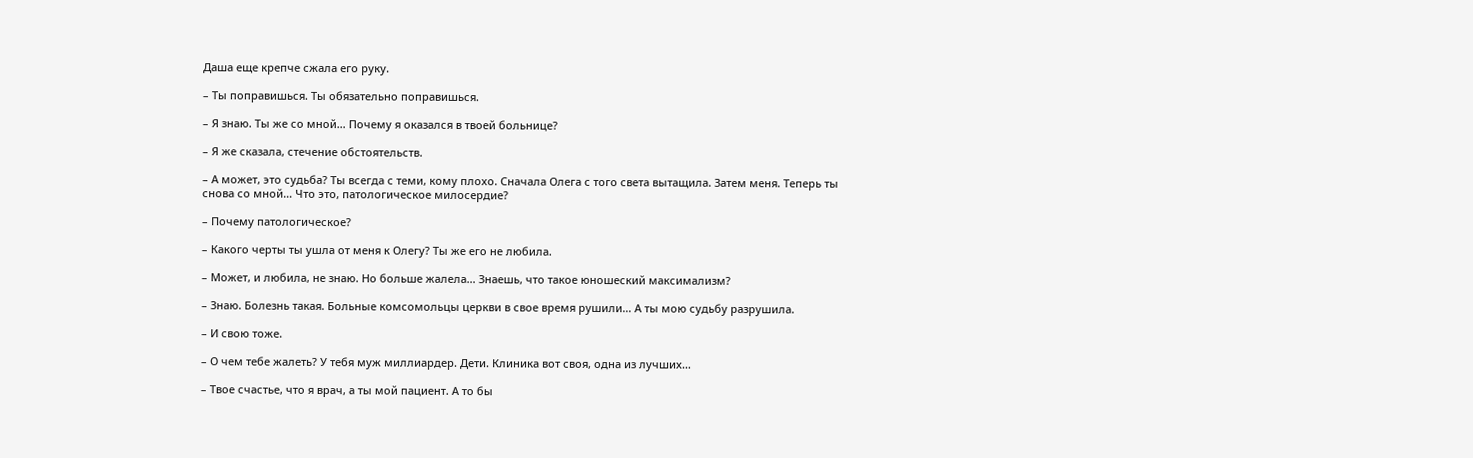Даша еще крепче сжала его руку.

– Ты поправишься. Ты обязательно поправишься.

– Я знаю. Ты же со мной… Почему я оказался в твоей больнице?

– Я же сказала, стечение обстоятельств.

– А может, это судьба? Ты всегда с теми, кому плохо. Сначала Олега с того света вытащила. Затем меня. Теперь ты снова со мной… Что это, патологическое милосердие?

– Почему патологическое?

– Какого черты ты ушла от меня к Олегу? Ты же его не любила.

– Может, и любила, не знаю. Но больше жалела… Знаешь, что такое юношеский максимализм?

– Знаю. Болезнь такая. Больные комсомольцы церкви в свое время рушили… А ты мою судьбу разрушила.

– И свою тоже.

– О чем тебе жалеть? У тебя муж миллиардер. Дети. Клиника вот своя, одна из лучших…

– Твое счастье, что я врач, а ты мой пациент. А то бы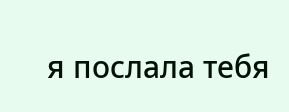я послала тебя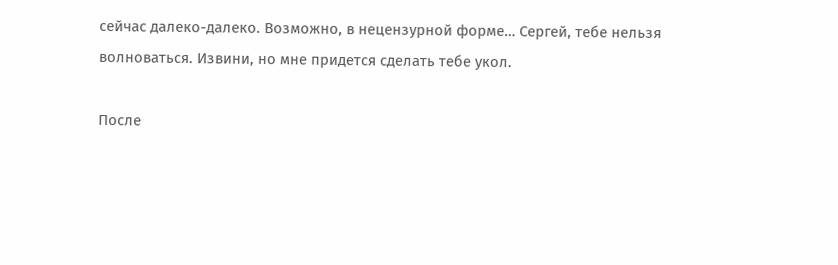сейчас далеко-далеко. Возможно, в нецензурной форме… Сергей, тебе нельзя волноваться. Извини, но мне придется сделать тебе укол.

После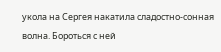укола на Сергея накатила сладостно-сонная волна. Бороться с ней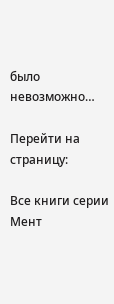было невозможно…

Перейти на страницу:

Все книги серии Мент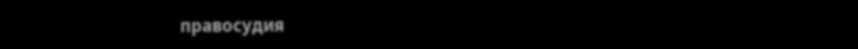правосудия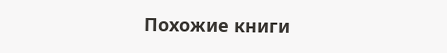Похожие книги